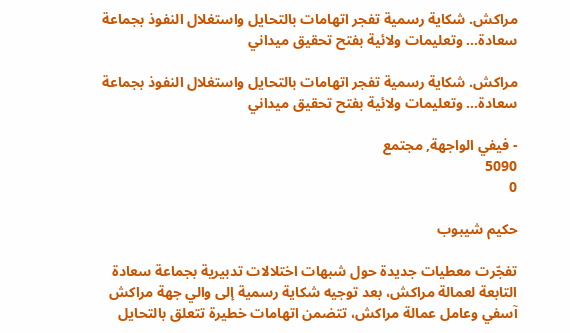مراكش. شكاية رسمية تفجر اتهامات بالتحايل واستغلال النفوذ بجماعة سعادة… وتعليمات ولائية بفتح تحقيق ميداني

مراكش. شكاية رسمية تفجر اتهامات بالتحايل واستغلال النفوذ بجماعة سعادة… وتعليمات ولائية بفتح تحقيق ميداني

- فيفي الواجهة, مجتمع
5090
0

حكيم شيبوب

تفجّرت معطيات جديدة حول شبهات اختلالات تدبيرية بجماعة سعادة التابعة لعمالة مراكش، بعد توجيه شكاية رسمية إلى والي جهة مراكش آسفي وعامل عمالة مراكش، تتضمن اتهامات خطيرة تتعلق بالتحايل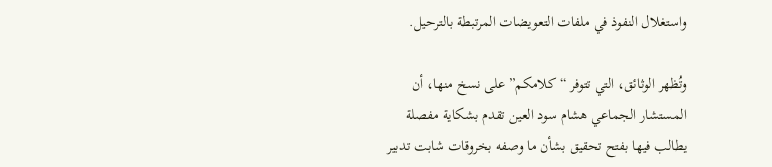واستغلال النفوذ في ملفات التعويضات المرتبطة بالترحيل.

وتُظهر الوثائق، التي تتوفر “كلامكم” على نسخ منها، أن المستشار الجماعي هشام سود العين تقدم بشكاية مفصلة يطالب فيها بفتح تحقيق بشأن ما وصفه بخروقات شابت تدبير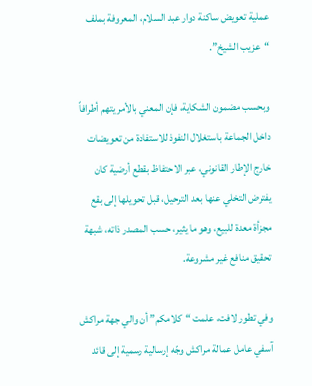عملية تعويض ساكنة دوار عبد السلام، المعروفة بملف “عزيب الشيخ”.

وبحسب مضمون الشكاية، فإن المعني بالأمر يتهم أطرافاً داخل الجماعة باستغلال النفوذ للاستفادة من تعويضات خارج الإطار القانوني، عبر الاحتفاظ بقطع أرضية كان يفترض التخلي عنها بعد الترحيل، قبل تحويلها إلى بقع مجزأة معدة للبيع، وهو ما يثير، حسب المصدر ذاته، شبهة تحقيق منافع غير مشروعة.

وفي تطور لافت، علمت “كلامكم” أن والي جهة مراكش آسفي عامل عمالة مراكش وجّه إرسالية رسمية إلى قائد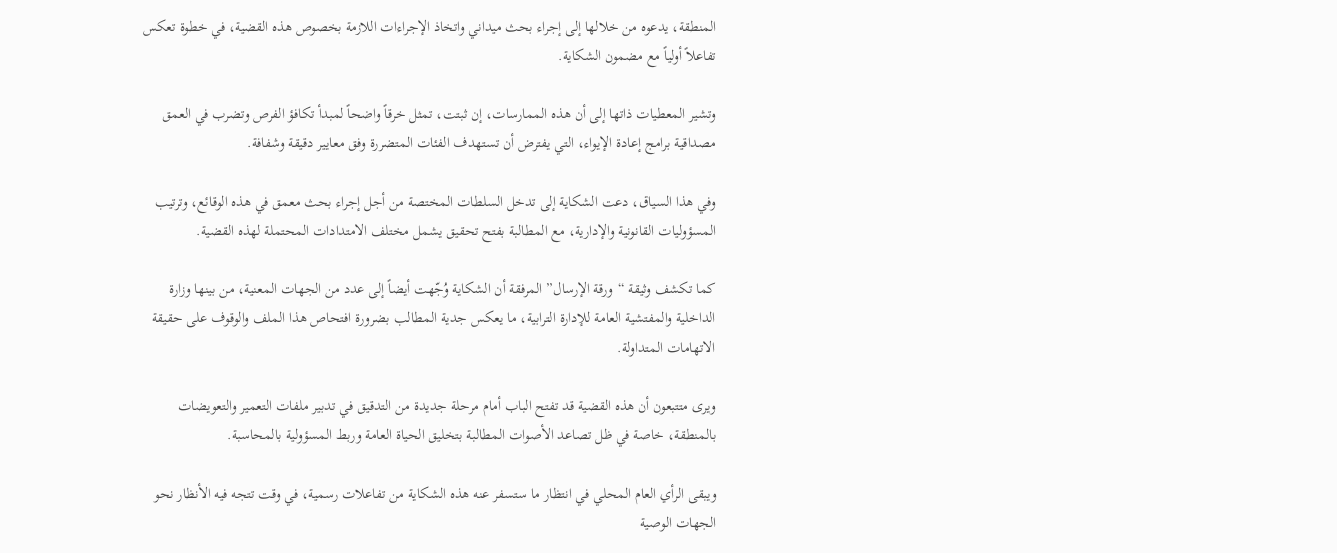المنطقة، يدعوه من خلالها إلى إجراء بحث ميداني واتخاذ الإجراءات اللازمة بخصوص هذه القضية، في خطوة تعكس تفاعلاً أولياً مع مضمون الشكاية.

وتشير المعطيات ذاتها إلى أن هذه الممارسات، إن ثبتت، تمثل خرقاً واضحاً لمبدأ تكافؤ الفرص وتضرب في العمق مصداقية برامج إعادة الإيواء، التي يفترض أن تستهدف الفئات المتضررة وفق معايير دقيقة وشفافة.

وفي هذا السياق، دعت الشكاية إلى تدخل السلطات المختصة من أجل إجراء بحث معمق في هذه الوقائع، وترتيب المسؤوليات القانونية والإدارية، مع المطالبة بفتح تحقيق يشمل مختلف الامتدادات المحتملة لهذه القضية.

كما تكشف وثيقة “ورقة الإرسال” المرفقة أن الشكاية وُجّهت أيضاً إلى عدد من الجهات المعنية، من بينها وزارة الداخلية والمفتشية العامة للإدارة الترابية، ما يعكس جدية المطالب بضرورة افتحاص هذا الملف والوقوف على حقيقة الاتهامات المتداولة.

ويرى متتبعون أن هذه القضية قد تفتح الباب أمام مرحلة جديدة من التدقيق في تدبير ملفات التعمير والتعويضات بالمنطقة، خاصة في ظل تصاعد الأصوات المطالبة بتخليق الحياة العامة وربط المسؤولية بالمحاسبة.

ويبقى الرأي العام المحلي في انتظار ما ستسفر عنه هذه الشكاية من تفاعلات رسمية، في وقت تتجه فيه الأنظار نحو الجهات الوصية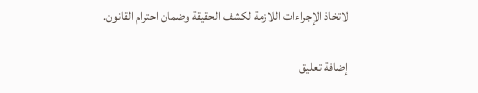لاتخاذ الإجراءات اللازمة لكشف الحقيقة وضمان احترام القانون.

إضافة تعليق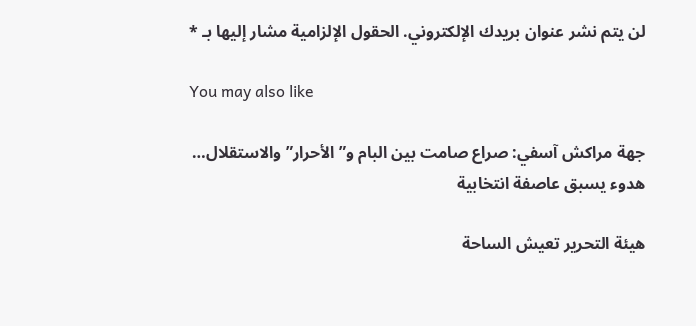لن يتم نشر عنوان بريدك الإلكتروني. الحقول الإلزامية مشار إليها بـ *

You may also like

جهة مراكش آسفي: صراع صامت بين البام و”الأحرار” والاستقلال… هدوء يسبق عاصفة انتخابية

هيئة التحرير تعيش الساحة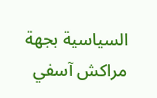السياسية بجهة مراكش آسفي